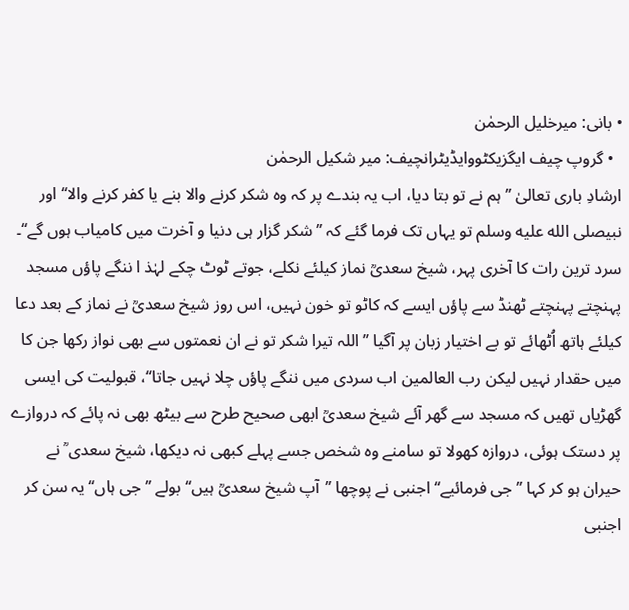• بانی: میرخلیل الرحمٰن
  • گروپ چیف ایگزیکٹووایڈیٹرانچیف: میر شکیل الرحمٰن
ارشادِ باری تعالیٰ ’’ہم نے تو بتا دیا، اب یہ بندے پر کہ وہ شکر کرنے والا بنے یا کفر کرنے والا‘‘ اور نبیصلى الله عليه وسلم تو یہاں تک فرما گئے کہ ’’شکر گزار ہی دنیا و آخرت میں کامیاب ہوں گے‘‘۔
سرد ترین رات کا آخری پہر، شیخ سعدیؒ نماز کیلئے نکلے، جوتے ٹوٹ چکے لہٰذ ا ننگے پاؤں مسجد پہنچتے پہنچتے ٹھنڈ سے پاؤں ایسے کہ کاٹو تو خون نہیں، اس روز شیخ سعدیؒ نے نماز کے بعد دعا کیلئے ہاتھ اُٹھائے تو بے اختیار زبان پر آگیا ’’اللہ تیرا شکر تو نے ان نعمتوں سے بھی نواز رکھا جن کا میں حقدار نہیں لیکن رب العالمین اب سردی میں ننگے پاؤں چلا نہیں جاتا‘‘، قبولیت کی ایسی گھڑیاں تھیں کہ مسجد سے گھر آئے شیخ سعدیؒ ابھی صحیح طرح سے بیٹھ بھی نہ پائے کہ دروازے پر دستک ہوئی، دروازہ کھولا تو سامنے وہ شخص جسے پہلے کبھی نہ دیکھا، شیخ سعدی ؒ نے حیران ہو کر کہا ’’جی فرمائیے‘‘ اجنبی نے پوچھا ’’آپ شیخ سعدیؒ ہیں‘‘ بولے ’’جی ہاں‘‘ یہ سن کر اجنبی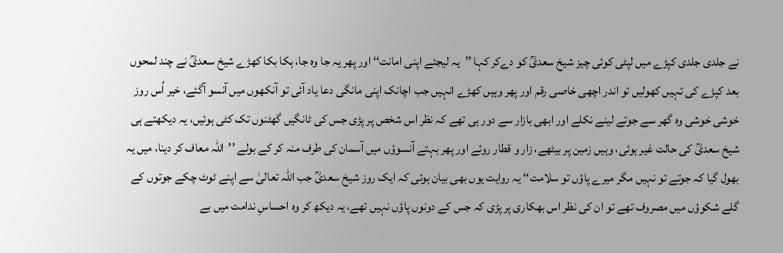نے جلدی جلدی کپڑے میں لپٹی کوئی چیز شیخ سعدیؒ کو دےکر کہا ’’یہ لیجئے اپنی امانت‘‘ اور پھر یہ جا وہ جا، ہکا بکا کھڑے شیخ سعدیؒ نے چند لمحوں بعد کپڑے کی تہیں کھولیں تو اندر اچھی خاصی رقم اور پھر وہیں کھڑے انہیں جب اچانک اپنی مانگی دعا یاد آئی تو آنکھوں میں آنسو آگئے، خیر اُس روز خوشی خوشی وہ گھر سے جوتے لینے نکلے اور ابھی بازار سے دور ہی تھے کہ نظر اس شخص پر پڑی جس کی ٹانگیں گھٹنوں تک کٹی ہوئیں، یہ دیکھتے ہی شیخ سعدیؒ کی حالت غیر ہوئی، وہیں زمین پر بیٹھے، زار و قطار روئے اور پھر بہتے آنسوؤں میں آسمان کی طرف منہ کر کے بولے ’’اللہ معاف کر دینا، میں یہ بھول گیا کہ جوتے تو نہیں مگر میرے پاؤں تو سلامت‘‘ یہ روایت یوں بھی بیان ہوئی کہ ایک روز شیخ سعدیؒ جب اللہ تعالیٰ سے اپنے ٹوٹ چکے جوتوں کے گلے شکوؤں میں مصروف تھے تو ان کی نظر اس بھکاری پر پڑی کہ جس کے دونوں پاؤں نہیں تھے، یہ دیکھ کر وہ احساسِ ندامت میں بے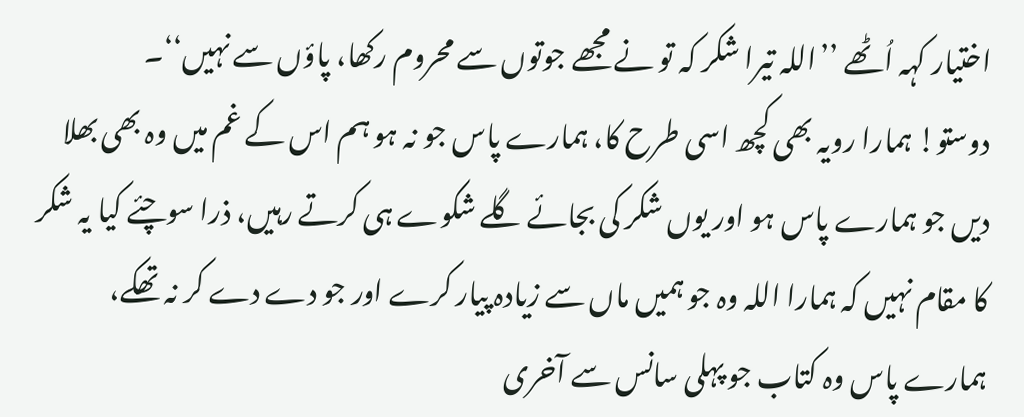اختیار کہہ اُٹھے ’’اللہ تیرا شکر کہ تو نے مجھے جوتوں سے محروم رکھا، پاؤں سے نہیں‘‘۔
دوستو! ہمارا رویہ بھی کچھ اسی طرح کا، ہمارے پاس جو نہ ہو ہم اس کے غم میں وہ بھی بھلا دیں جو ہمارے پاس ہو اور یوں شکر کی بجائے گلے شکوے ہی کرتے رہیں، ذرا سوچئے کیا یہ شکر کا مقام نہیں کہ ہمارا اللہ وہ جو ہمیں ماں سے زیادہ پیار کرے اور جو دے دے کر نہ تھکے، ہمارے پاس وہ کتاب جو پہلی سانس سے آخری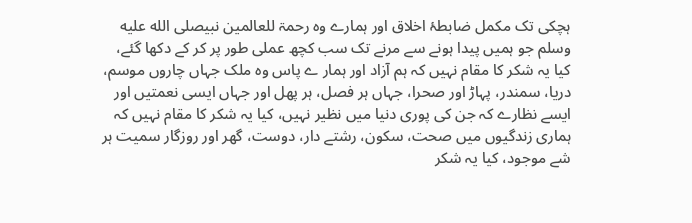ہچکی تک مکمل ضابطۂ اخلاق اور ہمارے وہ رحمۃ للعالمین نبیصلى الله عليه وسلم جو ہمیں پیدا ہونے سے مرنے تک سب کچھ عملی طور پر کر کے دکھا گئے، کیا یہ شکر کا مقام نہیں کہ ہم آزاد اور ہمار ے پاس وہ ملک جہاں چاروں موسم، دریا، سمندر، پہاڑ اور صحرا، جہاں ہر فصل، ہر پھل اور جہاں ایسی نعمتیں اور ایسے نظارے کہ جن کی پوری دنیا میں نظیر نہیں، کیا یہ شکر کا مقام نہیں کہ ہماری زندگیوں میں صحت، سکون، رشتے دار، دوست، گھر اور روزگار سمیت ہر شے موجود، کیا یہ شکر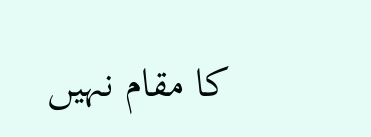کا مقام نہیں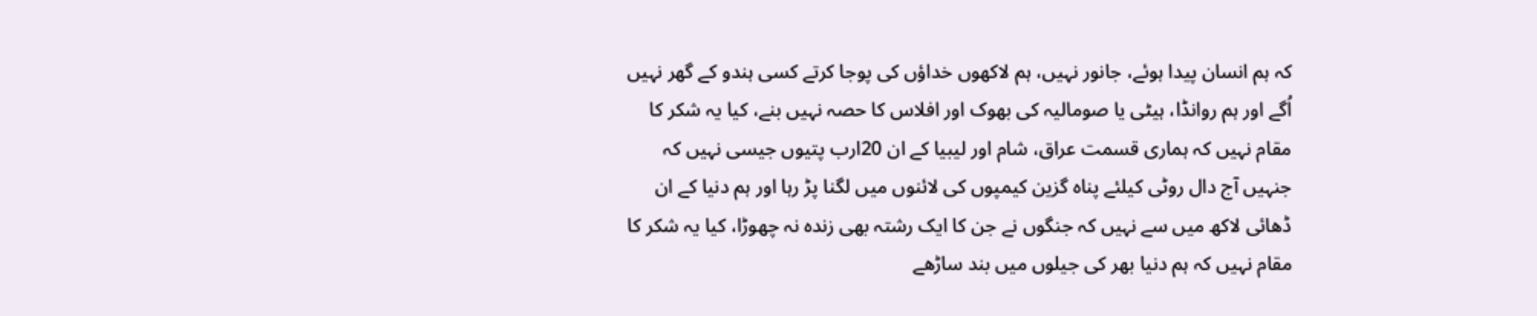کہ ہم انسان پیدا ہوئے، جانور نہیں، ہم لاکھوں خداؤں کی پوجا کرتے کسی ہندو کے گھر نہیں اُگے اور ہم روانڈا، ہیٹی یا صومالیہ کی بھوک اور افلاس کا حصہ نہیں بنے، کیا یہ شکر کا مقام نہیں کہ ہماری قسمت عراق، شام اور لیبیا کے ان 20ارب پتیوں جیسی نہیں کہ جنہیں آج دال روٹی کیلئے پناہ گزین کیمپوں کی لائنوں میں لگنا پڑ رہا اور ہم دنیا کے ان ڈھائی لاکھ میں سے نہیں کہ جنگوں نے جن کا ایک رشتہ بھی زندہ نہ چھوڑا، کیا یہ شکر کا مقام نہیں کہ ہم دنیا بھر کی جیلوں میں بند ساڑھے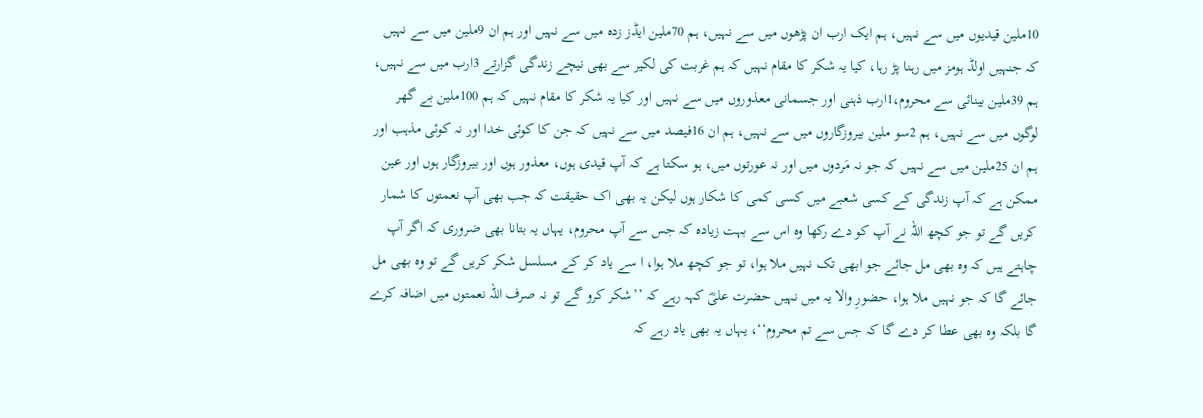10ملین قیدیوں میں سے نہیں، ہم ایک ارب ان پڑھوں میں سے نہیں، ہم 70ملین ایڈز زدہ میں سے نہیں اور ہم ان 9ملین میں سے نہیں کہ جنہیں اولڈ ہومز میں رہنا پڑ رہا، کیا یہ شکر کا مقام نہیں کہ ہم غربت کی لکیر سے بھی نیچے زندگی گزارتے 3ارب میں سے نہیں، ہم 39ملین بینائی سے محروم،1ارب ذہنی اور جسمانی معذوروں میں سے نہیں اور کیا یہ شکر کا مقام نہیں کہ ہم 100ملین بے گھر لوگوں میں سے نہیں، ہم 2سو ملین بیروزگاروں میں سے نہیں، ہم ان 16فیصد میں سے نہیں کہ جن کا کوئی خدا اور نہ کوئی مذہب اور ہم ان 25ملین میں سے نہیں کہ جو نہ مَردوں میں اور نہ عورتوں میں، ہو سکتا ہے کہ آپ قیدی ہوں، معذور ہوں اور بیروزگار ہوں اور عین ممکن ہے کہ آپ زندگی کے کسی شعبے میں کسی کمی کا شکار ہوں لیکن یہ بھی اک حقیقت کہ جب بھی آپ نعمتوں کا شمار کریں گے تو جو کچھ اللہ نے آپ کو دے رکھا وہ اس سے بہت زیادہ کہ جس سے آپ محروم، یہاں یہ بتانا بھی ضروری کہ اگر آپ چاہتے ہیں کہ وہ بھی مل جائے جو ابھی تک نہیں ملا ہوا، تو جو کچھ ملا ہوا، ا سے یاد کر کے مسلسل شکر کریں گے تو وہ بھی مل جائے گا کہ جو نہیں ملا ہوا، حضورِ والا یہ میں نہیں حضرت علیؓ کہہ رہے کہ ’’شکر کرو گے تو نہ صرف اللہ نعمتوں میں اضافہ کرے گا بلکہ وہ بھی عطا کر دے گا کہ جس سے تم محروم‘‘، یہاں یہ بھی یاد رہے کہ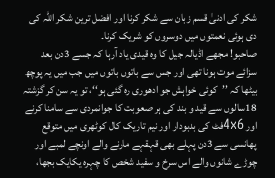شکر کی ادنیٰ قسم زبان سے شکر کرنا اور افضل ترین شکر اللہ کی دی ہوئی نعمتوں میں دوسروں کو شریک کرنا۔
صاحبو! مجھے اڈیالہ جیل کا وہ قیدی یاد آرہا کہ جسے 3دن بعد سزائے موت ہونا تھی اور جس سے باتوں باتوں میں جب میں یہ پوچھ بیٹھا کہ ’’کوئی خواہش جو ادھوری رہ گئی ہو‘‘، تو یہ سن کر گزشتہ 18سالوں سے قید و بند کی ہر صعوبت کا جوانمردی سے سامنا کرنے اور 4x6فٹ کی بدبودار اور نیم تاریک کال کوٹھری میں متوقع پھانسی سے 3دن پہلے بھی قہقہے مارنے والے اونچے لمبے اور چوڑے شانوں والے اس سرخ و سفید شخص کا چہرہ یکایک بجھا،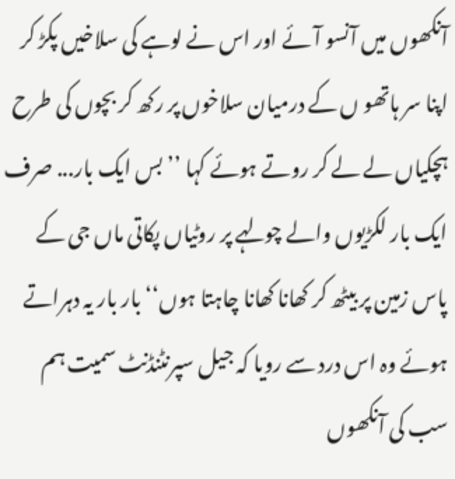آنکھوں میں آنسو آئے اور اس نے لوہے کی سلاخیں پکڑ کر اپنا سر ہاتھو ں کے درمیان سلاخوں پر رکھ کر بچوں کی طرح ہچکیاں لے لے کر روتے ہوئے کہا ’’بس ایک بار... صرف ایک بار لکڑیوں والے چولہے پر روٹیاں پکاتی ماں جی کے پاس زمین پر بیٹھ کر کھانا کھانا چاہتا ہوں‘‘ بار بار یہ دہراتے ہوئے وہ اس درد سے رویا کہ جیل سپرنٹنڈنٹ سمیت ہم سب کی آنکھوں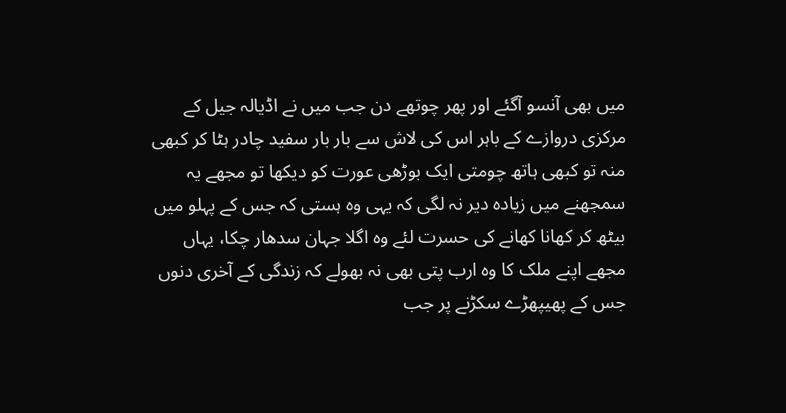میں بھی آنسو آگئے اور پھر چوتھے دن جب میں نے اڈیالہ جیل کے مرکزی دروازے کے باہر اس کی لاش سے بار بار سفید چادر ہٹا کر کبھی منہ تو کبھی ہاتھ چومتی ایک بوڑھی عورت کو دیکھا تو مجھے یہ سمجھنے میں زیادہ دیر نہ لگی کہ یہی وہ ہستی کہ جس کے پہلو میں بیٹھ کر کھانا کھانے کی حسرت لئے وہ اگلا جہان سدھار چکا، یہاں مجھے اپنے ملک کا وہ ارب پتی بھی نہ بھولے کہ زندگی کے آخری دنوں جس کے پھیپھڑے سکڑنے پر جب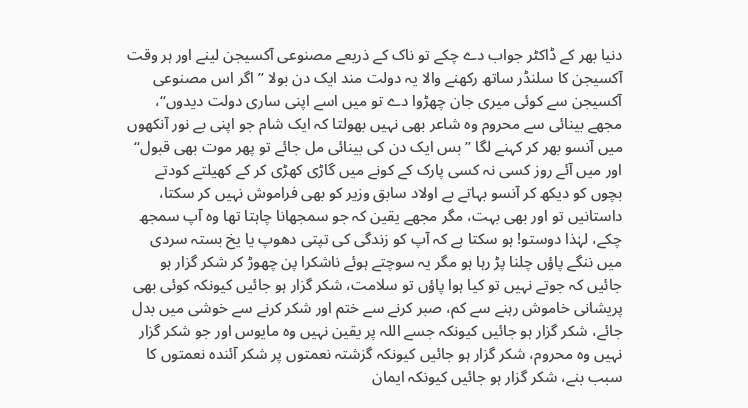دنیا بھر کے ڈاکٹر جواب دے چکے تو ناک کے ذریعے مصنوعی آکسیجن لینے اور ہر وقت آکسیجن کا سلنڈر ساتھ رکھنے والا یہ دولت مند ایک دن بولا ’’اگر اس مصنوعی آکسیجن سے کوئی میری جان چھڑوا دے تو میں اسے اپنی ساری دولت دیدوں‘‘، مجھے بینائی سے محروم وہ شاعر بھی نہیں بھولتا کہ ایک شام جو اپنی بے نور آنکھوں میں آنسو بھر کر کہنے لگا ’’بس ایک دن کی بینائی مل جائے تو پھر موت بھی قبول‘‘ اور میں آئے روز کسی نہ کسی پارک کے کونے میں گاڑی کھڑی کر کے کھیلتے کودتے بچوں کو دیکھ کر آنسو بہاتے بے اولاد سابق وزیر کو بھی فراموش نہیں کر سکتا، داستانیں تو اور بھی بہت، مگر مجھے یقین کہ جو سمجھانا چاہتا تھا وہ آپ سمجھ چکے، لہٰذا دوستو! ہو سکتا ہے کہ آپ کو زندگی کی تپتی دھوپ یا یخ بستہ سردی میں ننگے پاؤں چلنا پڑ رہا ہو مگر یہ سوچتے ہوئے ناشکرا پن چھوڑ کر شکر گزار ہو جائیں کہ جوتے نہیں تو کیا ہوا پاؤں تو سلامت، شکر گزار ہو جائیں کیونکہ کوئی بھی پریشانی خاموش رہنے سے کم، صبر کرنے سے ختم اور شکر کرنے سے خوشی میں بدل جائے، شکر گزار ہو جائیں کیونکہ جسے اللہ پر یقین نہیں وہ مایوس اور جو شکر گزار نہیں وہ محروم، شکر گزار ہو جائیں کیونکہ گزشتہ نعمتوں پر شکر آئندہ نعمتوں کا سبب بنے، شکر گزار ہو جائیں کیونکہ ایمان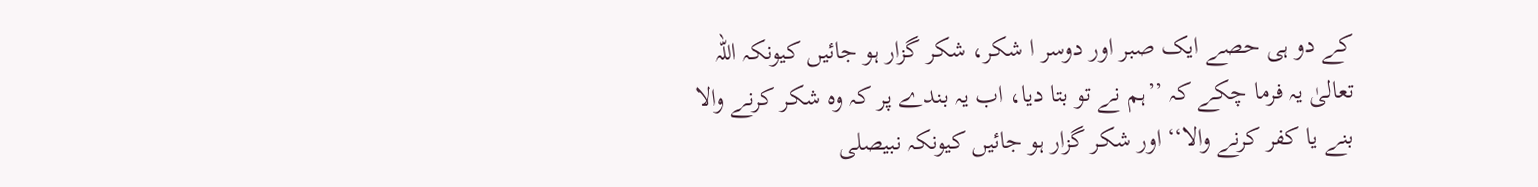کے دو ہی حصے ایک صبر اور دوسر ا شکر، شکر گزار ہو جائیں کیونکہ اللہ تعالیٰ یہ فرما چکے کہ ’’ہم نے تو بتا دیا، اب یہ بندے پر کہ وہ شکر کرنے والا بنے یا کفر کرنے والا‘‘ اور شکر گزار ہو جائیں کیونکہ نبیصلى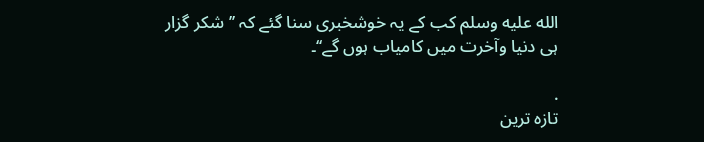الله عليه وسلم کب کے یہ خوشخبری سنا گئے کہ ’’شکر گزار ہی دنیا وآخرت میں کامیاب ہوں گے‘‘۔

.
تازہ ترین